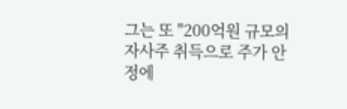그는 또 "200억원 규모의 자사주 취득으로 주가 안정에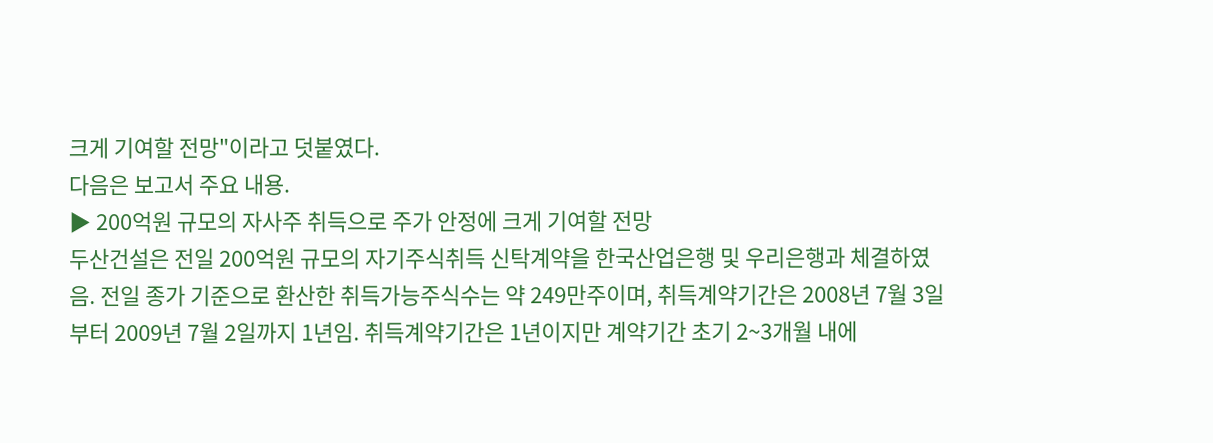크게 기여할 전망"이라고 덧붙였다.
다음은 보고서 주요 내용.
▶ 200억원 규모의 자사주 취득으로 주가 안정에 크게 기여할 전망
두산건설은 전일 200억원 규모의 자기주식취득 신탁계약을 한국산업은행 및 우리은행과 체결하였음. 전일 종가 기준으로 환산한 취득가능주식수는 약 249만주이며, 취득계약기간은 2008년 7월 3일부터 2009년 7월 2일까지 1년임. 취득계약기간은 1년이지만 계약기간 초기 2~3개월 내에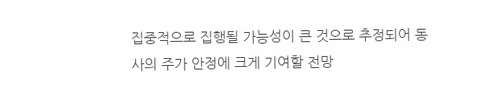집중적으로 집행될 가능성이 큰 것으로 추정되어 동사의 주가 안정에 크게 기여할 전망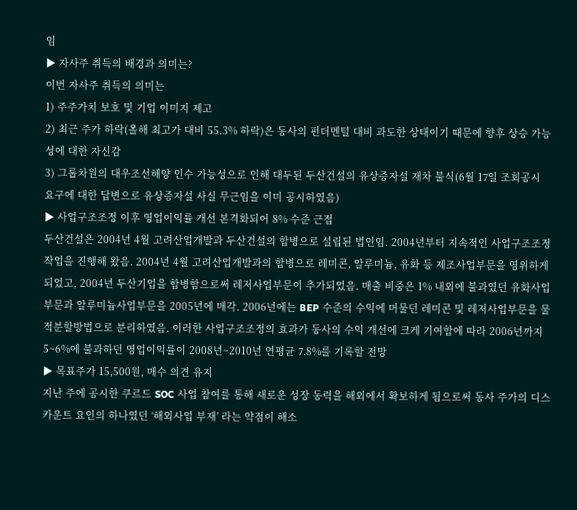임
▶ 자사주 취득의 배경과 의미는?
이번 자사주 취득의 의미는
1) 주주가치 보호 및 기업 이미지 제고
2) 최근 주가 하락(올해 최고가 대비 55.3% 하락)은 동사의 펀더멘털 대비 과도한 상태이기 때문에 향후 상승 가능성에 대한 자신감
3) 그룹차원의 대우조선해양 인수 가능성으로 인해 대두된 두산건설의 유상증자설 재차 불식(6월 17일 조회공시 요구에 대한 답변으로 유상증자설 사실 무근임을 이미 공시하였음)
▶ 사업구조조정 이후 영업이익률 개선 본격화되어 8% 수준 근접
두산건설은 2004년 4월 고려산업개발과 두산건설의 합병으로 설립된 법인임. 2004년부터 지속적인 사업구조조정작업을 진행해 왔음. 2004년 4월 고려산업개발과의 합병으로 레미콘, 알루미늄, 유화 등 제조사업부문을 영위하게 되었고, 2004년 두산기업을 합병함으로써 레저사업부문이 추가되었음. 매출 비중은 1% 내외에 불과였던 유화사업부문과 알루미늄사업부문을 2005년에 매각. 2006년에는 BEP 수준의 수익에 머물던 레미콘 및 레저사업부문을 물적분할방법으로 분리하였음. 이러한 사업구조조정의 효과가 동사의 수익 개선에 크게 기여함에 따라 2006년까지 5~6%에 불과하던 영업이익률이 2008년~2010년 연평균 7.8%를 기록할 전망
▶ 목표주가 15,500원, 매수 의견 유지
지난 주에 공시한 쿠르드 SOC 사업 참여를 통해 새로운 성장 동력을 해외에서 확보하게 됨으로써 동사 주가의 디스카운트 요인의 하나였던 ‘해외사업 부재’ 라는 약점이 해소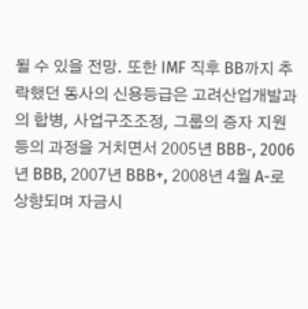될 수 있을 전망. 또한 IMF 직후 BB까지 추락했던 동사의 신용등급은 고려산업개발과의 합병, 사업구조조정, 그룹의 증자 지원 등의 과정을 거치면서 2005년 BBB-, 2006년 BBB, 2007년 BBB+, 2008년 4월 A-로 상향되며 자금시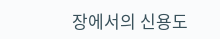장에서의 신용도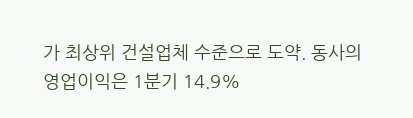가 최상위 건설업체 수준으로 도약. 동사의 영업이익은 1분기 14.9%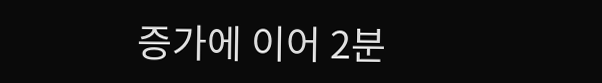증가에 이어 2분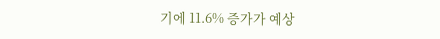기에 11.6% 증가가 예상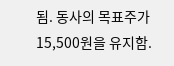됨. 동사의 목표주가 15,500원을 유지함.